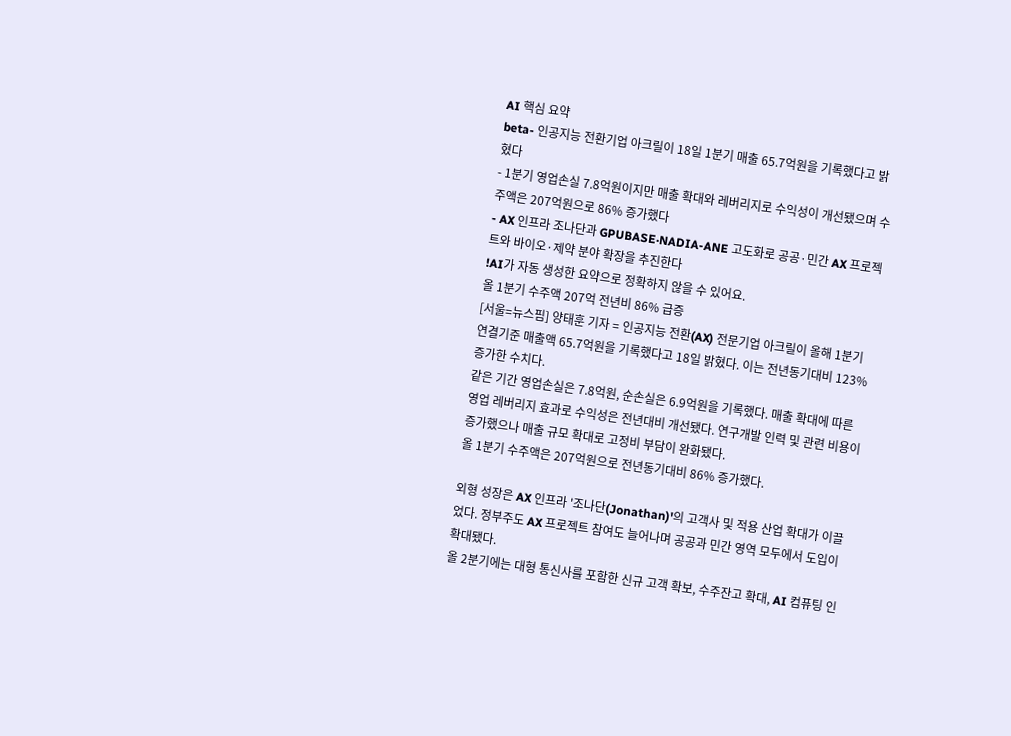AI 핵심 요약
beta- 인공지능 전환기업 아크릴이 18일 1분기 매출 65.7억원을 기록했다고 밝혔다
- 1분기 영업손실 7.8억원이지만 매출 확대와 레버리지로 수익성이 개선됐으며 수주액은 207억원으로 86% 증가했다
- AX 인프라 조나단과 GPUBASE·NADIA-ANE 고도화로 공공·민간 AX 프로젝트와 바이오·제약 분야 확장을 추진한다
!AI가 자동 생성한 요약으로 정확하지 않을 수 있어요.
올 1분기 수주액 207억 전년비 86% 급증
[서울=뉴스핌] 양태훈 기자 = 인공지능 전환(AX) 전문기업 아크릴이 올해 1분기 연결기준 매출액 65.7억원을 기록했다고 18일 밝혔다. 이는 전년동기대비 123% 증가한 수치다.
같은 기간 영업손실은 7.8억원, 순손실은 6.9억원을 기록했다. 매출 확대에 따른 영업 레버리지 효과로 수익성은 전년대비 개선됐다. 연구개발 인력 및 관련 비용이 증가했으나 매출 규모 확대로 고정비 부담이 완화됐다.
올 1분기 수주액은 207억원으로 전년동기대비 86% 증가했다.

외형 성장은 AX 인프라 '조나단(Jonathan)'의 고객사 및 적용 산업 확대가 이끌었다. 정부주도 AX 프로젝트 참여도 늘어나며 공공과 민간 영역 모두에서 도입이 확대됐다.
올 2분기에는 대형 통신사를 포함한 신규 고객 확보, 수주잔고 확대, AI 컴퓨팅 인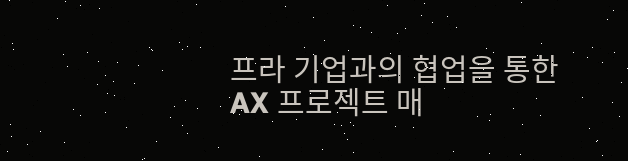프라 기업과의 협업을 통한 AX 프로젝트 매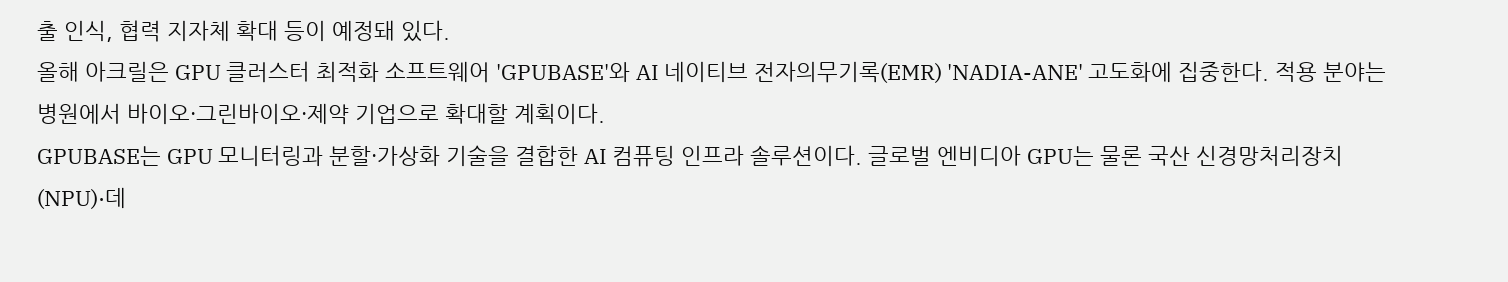출 인식, 협력 지자체 확대 등이 예정돼 있다.
올해 아크릴은 GPU 클러스터 최적화 소프트웨어 'GPUBASE'와 AI 네이티브 전자의무기록(EMR) 'NADIA-ANE' 고도화에 집중한다. 적용 분야는 병원에서 바이오·그린바이오·제약 기업으로 확대할 계획이다.
GPUBASE는 GPU 모니터링과 분할·가상화 기술을 결합한 AI 컴퓨팅 인프라 솔루션이다. 글로벌 엔비디아 GPU는 물론 국산 신경망처리장치(NPU)·데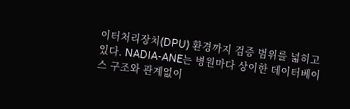이터처리장치(DPU) 환경까지 검증 범위를 넓히고 있다. NADIA-ANE는 병원마다 상이한 데이터베이스 구조와 관계없이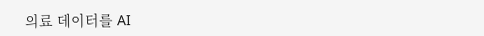의료 데이터를 AI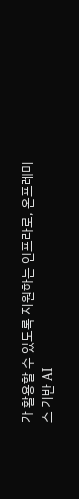가 활용할 수 있도록 지원하는 인프라로, 온프레미스 기반 AI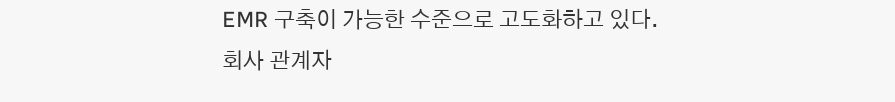EMR 구축이 가능한 수준으로 고도화하고 있다.
회사 관계자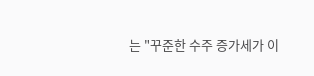는 "꾸준한 수주 증가세가 이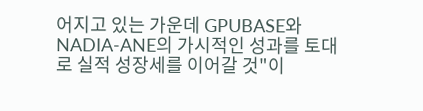어지고 있는 가운데 GPUBASE와 NADIA-ANE의 가시적인 성과를 토대로 실적 성장세를 이어갈 것"이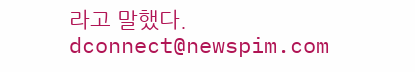라고 말했다.
dconnect@newspim.com